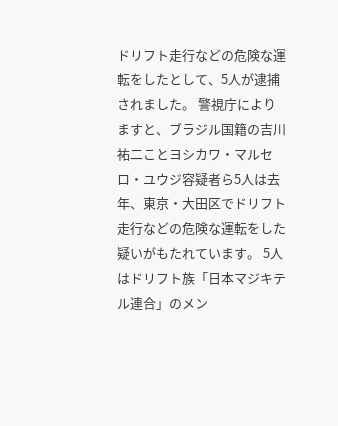ドリフト走行などの危険な運転をしたとして、5人が逮捕されました。 警視庁によりますと、ブラジル国籍の吉川祐二ことヨシカワ・マルセロ・ユウジ容疑者ら5人は去年、東京・大田区でドリフト走行などの危険な運転をした疑いがもたれています。 5人はドリフト族「日本マジキテル連合」のメン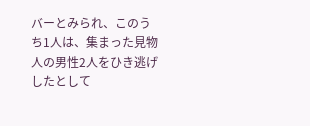バーとみられ、このうち1人は、集まった見物人の男性2人をひき逃げしたとして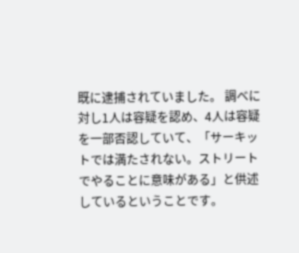既に逮捕されていました。 調べに対し1人は容疑を認め、4人は容疑を一部否認していて、「サーキットでは満たされない。ストリートでやることに意味がある」と供述しているということです。